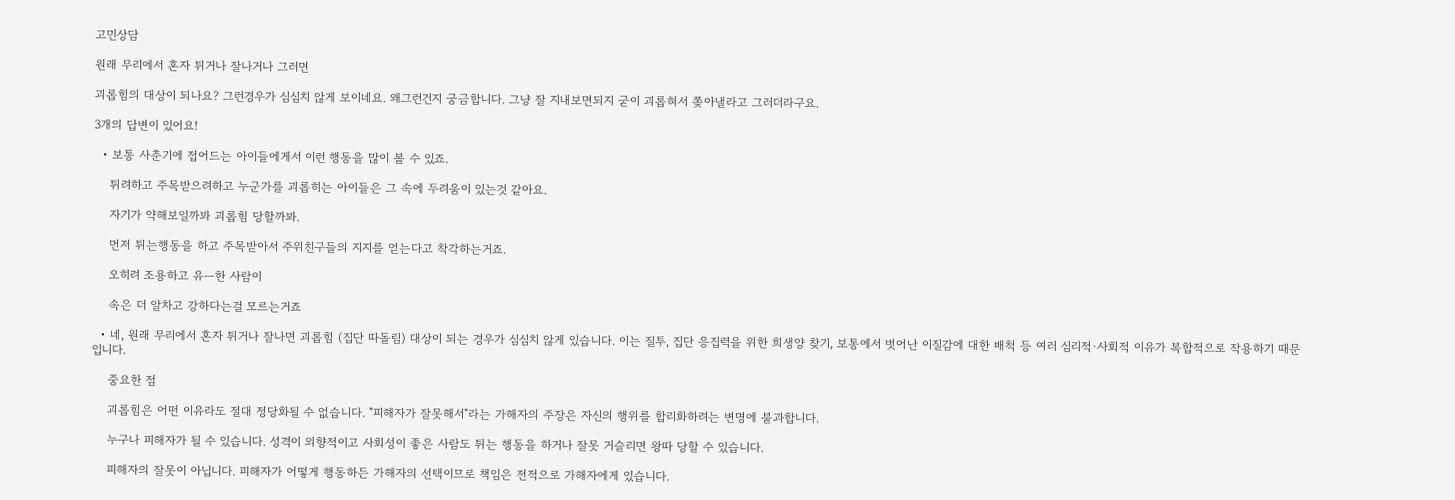고민상담

원래 무리에서 혼자 튀거나 잘나거나 그러면

괴롭힘의 대상이 되나요? 그런경우가 심심치 않게 보이네요. 왜그런건지 궁금합니다. 그냥 잘 지내보면되지 굳이 괴롭혀서 쫒아낼라고 그러더라구요.

3개의 답변이 있어요!

  • 보통 사춘기에 접어드는 아이들에게서 이런 행동을 많이 볼 수 있죠.

    튀려하고 주목받으려하고 누군가를 괴롭히는 아이들은 그 속에 두려움이 있는것 같아요.

    자기가 약해보일까봐 괴롭힘 당할까봐.

    먼저 튀는행동을 하고 주목받아서 주위친구들의 지지를 얻는다고 착각하는거죠.

    오히려 조용하고 유ㅡ한 사람이

    속은 더 알차고 강하다는걸 모르는거죠

  • 네, 원래 무리에서 혼자 튀거나 잘나면 괴롭힘 (집단 따돌림) 대상이 되는 경우가 심심치 않게 있습니다. 이는 질투, 집단 응집력을 위한 희생양 찾기, 보통에서 벗어난 이질감에 대한 배척 등 여러 심리적·사회적 이유가 복합적으로 작용하기 때문입니다.

    중요한 점

    괴롭힘은 어떤 이유라도 절대 정당화될 수 없습니다. "피해자가 잘못해서"라는 가해자의 주장은 자신의 행위를 합리화하려는 변명에 불과합니다.

    누구나 피해자가 될 수 있습니다. 성격이 외향적이고 사회성이 좋은 사람도 튀는 행동을 하거나 잘못 거슬리면 왕따 당할 수 있습니다.

    피해자의 잘못이 아닙니다. 피해자가 어떻게 행동하든 가해자의 선택이므로 책임은 전적으로 가해자에게 있습니다.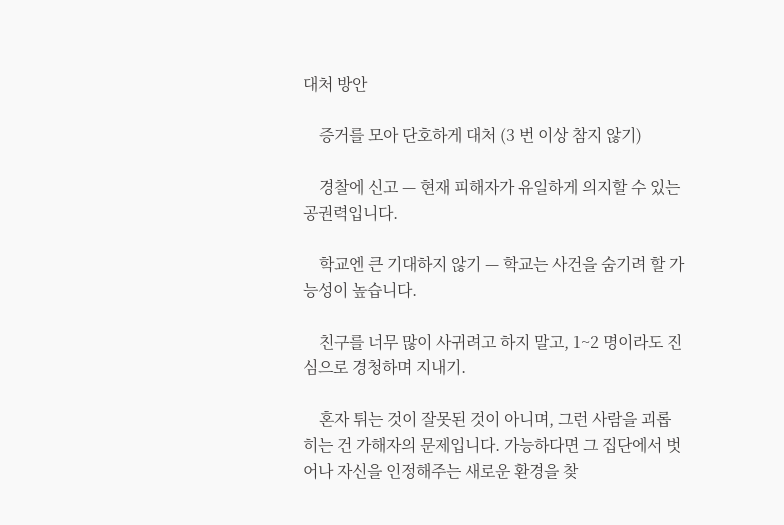대처 방안

    증거를 모아 단호하게 대처 (3 번 이상 참지 않기)

    경찰에 신고 — 현재 피해자가 유일하게 의지할 수 있는 공권력입니다.

    학교엔 큰 기대하지 않기 — 학교는 사건을 숨기려 할 가능성이 높습니다.

    친구를 너무 많이 사귀려고 하지 말고, 1~2 명이라도 진심으로 경청하며 지내기.

    혼자 튀는 것이 잘못된 것이 아니며, 그런 사람을 괴롭히는 건 가해자의 문제입니다. 가능하다면 그 집단에서 벗어나 자신을 인정해주는 새로운 환경을 찾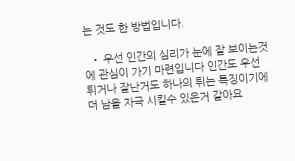는 것도 한 방법입니다.

  • 우선 인간의 심리가 눈에 잘 보이는것에 관심이 가기 마련입니다 인간도 우선 튀거나 잘난거도 하나의 튀는 특징이기에 더 남을 자극 시킬수 있은거 같아요